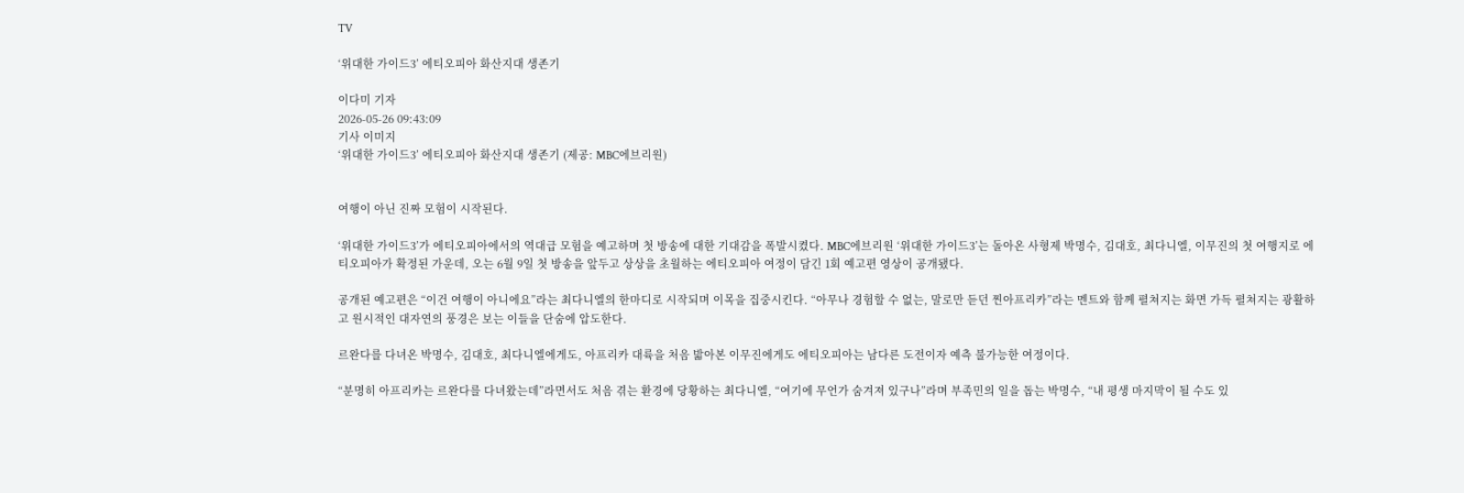TV

‘위대한 가이드3’ 에티오피아 화산지대 생존기

이다미 기자
2026-05-26 09:43:09
기사 이미지
‘위대한 가이드3’ 에티오피아 화산지대 생존기 (제공: MBC에브리원)


여행이 아닌 진짜 모험이 시작된다.

‘위대한 가이드3’가 에티오피아에서의 역대급 모험을 예고하며 첫 방송에 대한 기대감을 폭발시켰다. MBC에브리원 ‘위대한 가이드3’는 돌아온 사형제 박명수, 김대호, 최다니엘, 이무진의 첫 여행지로 에티오피아가 확정된 가운데, 오는 6월 9일 첫 방송을 앞두고 상상을 초월하는 에티오피아 여정이 담긴 1회 예고편 영상이 공개됐다.

공개된 예고편은 “이건 여행이 아니에요”라는 최다니엘의 한마디로 시작되며 이목을 집중시킨다. “아무나 경험할 수 없는, 말로만 듣던 찐아프리카”라는 멘트와 함께 펼쳐지는 화면 가득 펼쳐지는 광활하고 원시적인 대자연의 풍경은 보는 이들을 단숨에 압도한다.

르완다를 다녀온 박명수, 김대호, 최다니엘에게도, 아프리카 대륙을 처음 밟아본 이무진에게도 에티오피아는 남다른 도전이자 예측 불가능한 여정이다.

“분명히 아프리카는 르완다를 다녀왔는데”라면서도 처음 겪는 환경에 당황하는 최다니엘, “여기에 무언가 숨겨져 있구나”라며 부족민의 일을 돕는 박명수, “내 평생 마지막이 될 수도 있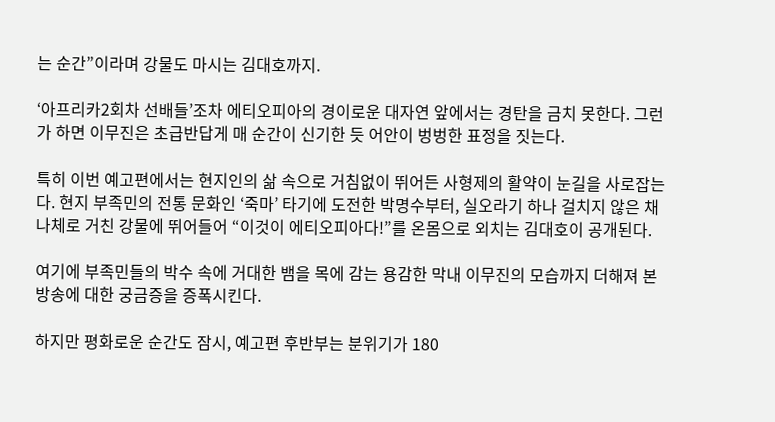는 순간”이라며 강물도 마시는 김대호까지.

‘아프리카2회차 선배들’조차 에티오피아의 경이로운 대자연 앞에서는 경탄을 금치 못한다. 그런가 하면 이무진은 초급반답게 매 순간이 신기한 듯 어안이 벙벙한 표정을 짓는다.

특히 이번 예고편에서는 현지인의 삶 속으로 거침없이 뛰어든 사형제의 활약이 눈길을 사로잡는다. 현지 부족민의 전통 문화인 ‘죽마’ 타기에 도전한 박명수부터, 실오라기 하나 걸치지 않은 채 나체로 거친 강물에 뛰어들어 “이것이 에티오피아다!”를 온몸으로 외치는 김대호이 공개된다.

여기에 부족민들의 박수 속에 거대한 뱀을 목에 감는 용감한 막내 이무진의 모습까지 더해져 본방송에 대한 궁금증을 증폭시킨다.

하지만 평화로운 순간도 잠시, 예고편 후반부는 분위기가 180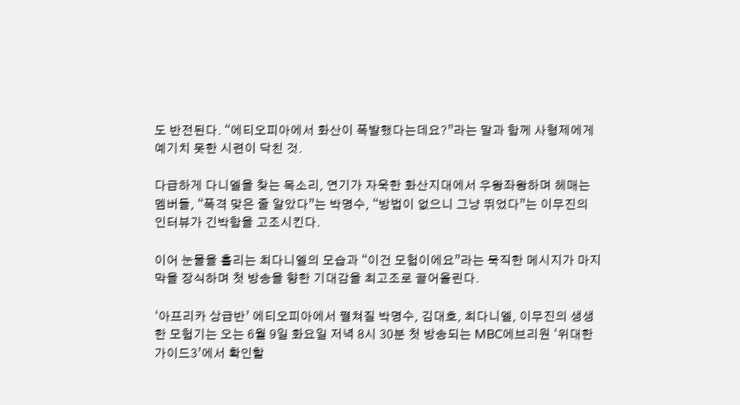도 반전된다. “에티오피아에서 화산이 폭발했다는데요?”라는 말과 함께 사형제에게 예기치 못한 시련이 닥친 것.

다급하게 다니엘을 찾는 목소리, 연기가 자욱한 화산지대에서 우왕좌왕하며 헤매는 멤버들, “폭격 맞은 줄 알았다”는 박명수, “방법이 없으니 그냥 뛰었다”는 이무진의 인터뷰가 긴박함을 고조시킨다.

이어 눈물을 흘리는 최다니엘의 모습과 “이건 모험이에요”라는 묵직한 메시지가 마지막을 장식하며 첫 방송을 향한 기대감을 최고조로 끌어올린다.

‘아프리카 상급반’ 에티오피아에서 펼쳐질 박명수, 김대호, 최다니엘, 이무진의 생생한 모험기는 오는 6월 9일 화요일 저녁 8시 30분 첫 방송되는 MBC에브리원 ‘위대한 가이드3’에서 확인할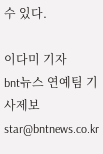수 있다.

이다미 기자
bnt뉴스 연예팀 기사제보 star@bntnews.co.kr